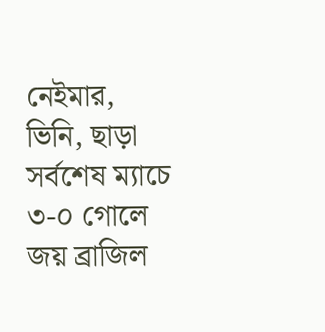নেইমার, ভিনি, ছাড়া সর্বশেষ ম্যাচে ৩-০ গোলে জয় ব্রাজিল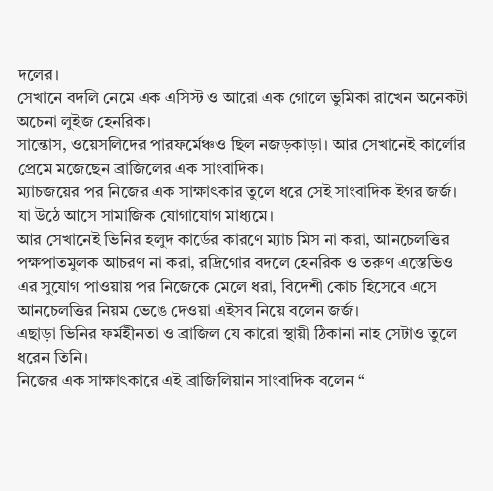দলের।
সেখানে বদলি নেমে এক এসিস্ট ও আরো এক গোলে ভুমিকা রাখেন অনেকটা অচেনা লুইজ হেনরিক।
সান্তোস, ওয়েসলিদের পারফর্মেঞ্চও ছিল নজড়কাড়া। আর সেখানেই কার্লোর প্রেমে মজেছেন ব্রাজিলের এক সাংবাদিক।
ম্যাচজয়ের পর নিজের এক সাক্ষাৎকার তুলে ধরে সেই সাংবাদিক ইগর জর্জ। যা উঠে আসে সামাজিক যোগাযোগ মাধ্যমে।
আর সেখানেই ভিনির হলুদ কার্ডের কারণে ম্যাচ মিস না করা, আনচেলত্তির পক্ষপাতমুলক আচরণ না করা, রদ্রিগোর বদলে হেনরিক ও তরুণ এস্তেভিও এর সুযোগ পাওয়ায় পর নিজেকে মেলে ধরা, বিদেশী কোচ হিসেবে এসে আনচেলত্তির নিয়ম ভেঙে দেওয়া এইসব নিয়ে বলেন জর্জ।
এছাড়া ভিনির ফর্মহীনতা ও ব্রাজিল যে কারো স্থায়ী ঠিকানা নাহ সেটাও তুলে ধরেন তিনি।
নিজের এক সাক্ষাৎকারে এই ব্রাজিলিয়ান সাংবাদিক বলেন “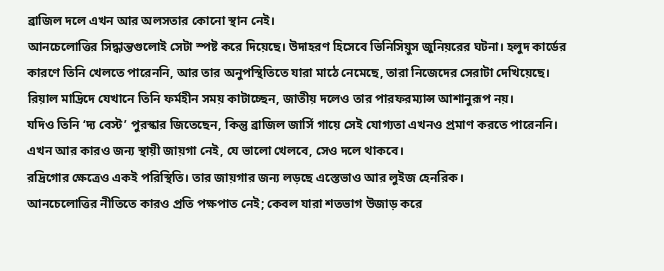ব্রাজিল দলে এখন আর অলসতার কোনো স্থান নেই।
আনচেলোত্তির সিদ্ধান্তগুলোই সেটা স্পষ্ট করে দিয়েছে। উদাহরণ হিসেবে ভিনিসিয়ুস জুনিয়রের ঘটনা। হলুদ কার্ডের কারণে তিনি খেলতে পারেননি, আর তার অনুপস্থিতিতে যারা মাঠে নেমেছে, তারা নিজেদের সেরাটা দেখিয়েছে।
রিয়াল মাদ্রিদে যেখানে তিনি ফর্মহীন সময় কাটাচ্ছেন, জাতীয় দলেও তার পারফরম্যান্স আশানুরূপ নয়।
যদিও তিনি ‘দ্য বেস্ট’ পুরস্কার জিতেছেন, কিন্তু ব্রাজিল জার্সি গায়ে সেই যোগ্যতা এখনও প্রমাণ করতে পারেননি।
এখন আর কারও জন্য স্থায়ী জায়গা নেই, যে ভালো খেলবে, সেও দলে থাকবে।
রদ্রিগোর ক্ষেত্রেও একই পরিস্থিতি। তার জায়গার জন্য লড়ছে এস্তেভাও আর লুইজ হেনরিক।
আনচেলোত্তির নীতিতে কারও প্রতি পক্ষপাত নেই; কেবল যারা শতভাগ উজাড় করে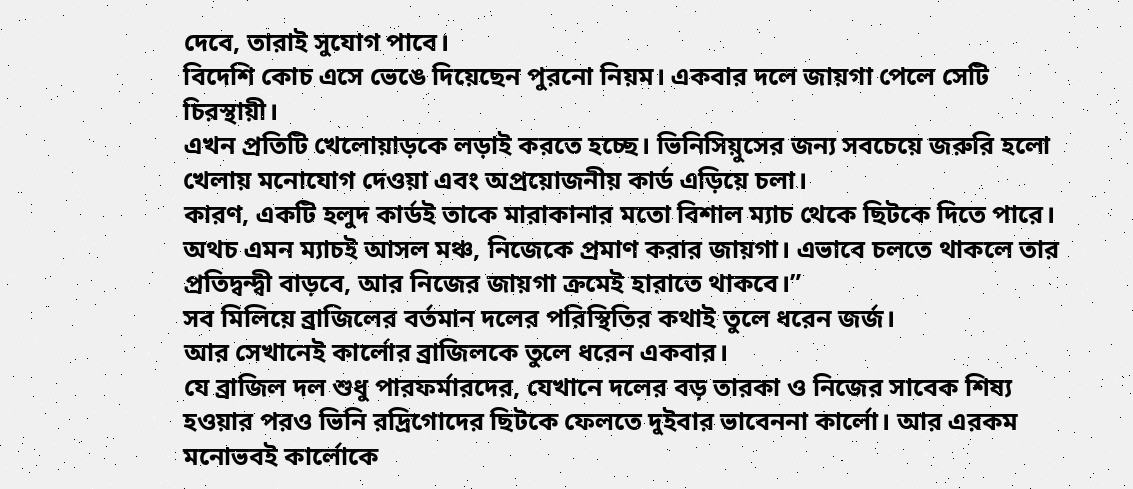দেবে, তারাই সুযোগ পাবে।
বিদেশি কোচ এসে ভেঙে দিয়েছেন পুরনো নিয়ম। একবার দলে জায়গা পেলে সেটি চিরস্থায়ী।
এখন প্রতিটি খেলোয়াড়কে লড়াই করতে হচ্ছে। ভিনিসিয়ুসের জন্য সবচেয়ে জরুরি হলো খেলায় মনোযোগ দেওয়া এবং অপ্রয়োজনীয় কার্ড এড়িয়ে চলা।
কারণ, একটি হলুদ কার্ডই তাকে মারাকানার মতো বিশাল ম্যাচ থেকে ছিটকে দিতে পারে।
অথচ এমন ম্যাচই আসল মঞ্চ, নিজেকে প্রমাণ করার জায়গা। এভাবে চলতে থাকলে তার প্রতিদ্বন্দ্বী বাড়বে, আর নিজের জায়গা ক্রমেই হারাতে থাকবে।”
সব মিলিয়ে ব্রাজিলের বর্তমান দলের পরিস্থিতির কথাই তুলে ধরেন জর্জ।
আর সেখানেই কার্লোর ব্রাজিলকে তুলে ধরেন একবার।
যে ব্রাজিল দল শুধু পারফর্মারদের, যেখানে দলের বড় তারকা ও নিজের সাবেক শিষ্য হওয়ার পরও ভিনি রদ্রিগোদের ছিটকে ফেলতে দুইবার ভাবেননা কার্লো। আর এরকম মনোভবই কার্লোকে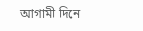আগামী দিনে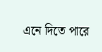এনে দিতে পারে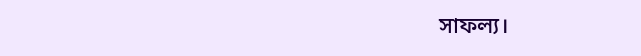সাফল্য।